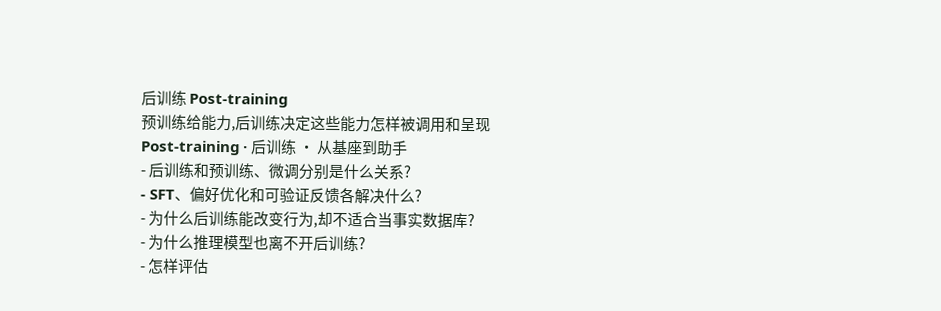后训练 Post-training
预训练给能力,后训练决定这些能力怎样被调用和呈现
Post-training · 后训练 · 从基座到助手
- 后训练和预训练、微调分别是什么关系?
- SFT、偏好优化和可验证反馈各解决什么?
- 为什么后训练能改变行为,却不适合当事实数据库?
- 为什么推理模型也离不开后训练?
- 怎样评估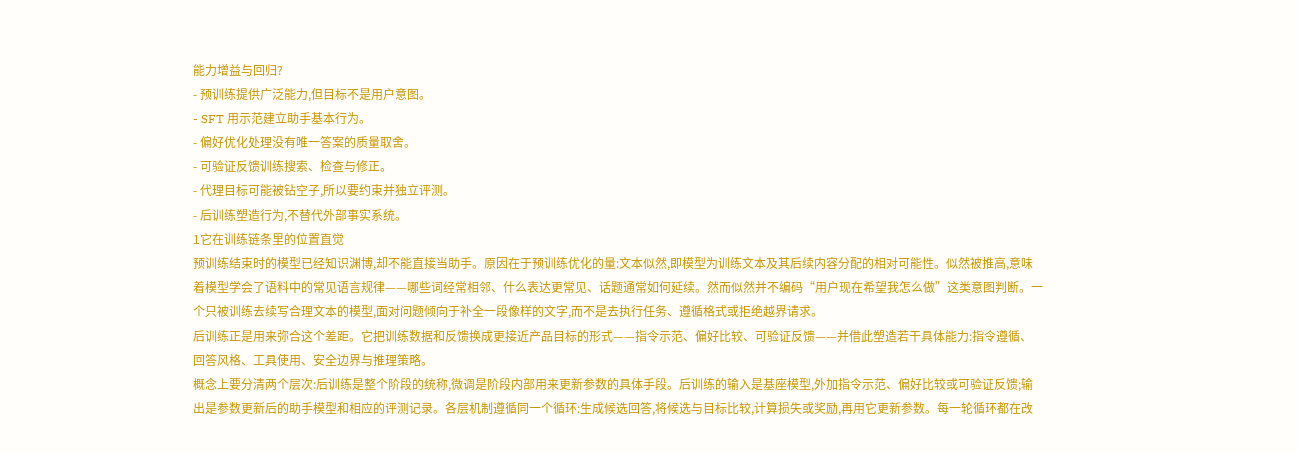能力增益与回归?
- 预训练提供广泛能力,但目标不是用户意图。
- SFT 用示范建立助手基本行为。
- 偏好优化处理没有唯一答案的质量取舍。
- 可验证反馈训练搜索、检查与修正。
- 代理目标可能被钻空子,所以要约束并独立评测。
- 后训练塑造行为,不替代外部事实系统。
1它在训练链条里的位置直觉
预训练结束时的模型已经知识渊博,却不能直接当助手。原因在于预训练优化的量:文本似然,即模型为训练文本及其后续内容分配的相对可能性。似然被推高,意味着模型学会了语料中的常见语言规律——哪些词经常相邻、什么表达更常见、话题通常如何延续。然而似然并不编码“用户现在希望我怎么做”这类意图判断。一个只被训练去续写合理文本的模型,面对问题倾向于补全一段像样的文字,而不是去执行任务、遵循格式或拒绝越界请求。
后训练正是用来弥合这个差距。它把训练数据和反馈换成更接近产品目标的形式——指令示范、偏好比较、可验证反馈——并借此塑造若干具体能力:指令遵循、回答风格、工具使用、安全边界与推理策略。
概念上要分清两个层次:后训练是整个阶段的统称,微调是阶段内部用来更新参数的具体手段。后训练的输入是基座模型,外加指令示范、偏好比较或可验证反馈;输出是参数更新后的助手模型和相应的评测记录。各层机制遵循同一个循环:生成候选回答,将候选与目标比较,计算损失或奖励,再用它更新参数。每一轮循环都在改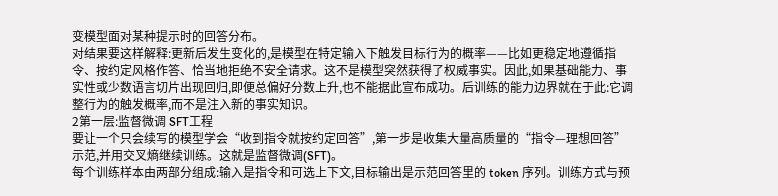变模型面对某种提示时的回答分布。
对结果要这样解释:更新后发生变化的,是模型在特定输入下触发目标行为的概率——比如更稳定地遵循指令、按约定风格作答、恰当地拒绝不安全请求。这不是模型突然获得了权威事实。因此,如果基础能力、事实性或少数语言切片出现回归,即便总偏好分数上升,也不能据此宣布成功。后训练的能力边界就在于此:它调整行为的触发概率,而不是注入新的事实知识。
2第一层:监督微调 SFT工程
要让一个只会续写的模型学会“收到指令就按约定回答”,第一步是收集大量高质量的“指令—理想回答”示范,并用交叉熵继续训练。这就是监督微调(SFT)。
每个训练样本由两部分组成:输入是指令和可选上下文,目标输出是示范回答里的 token 序列。训练方式与预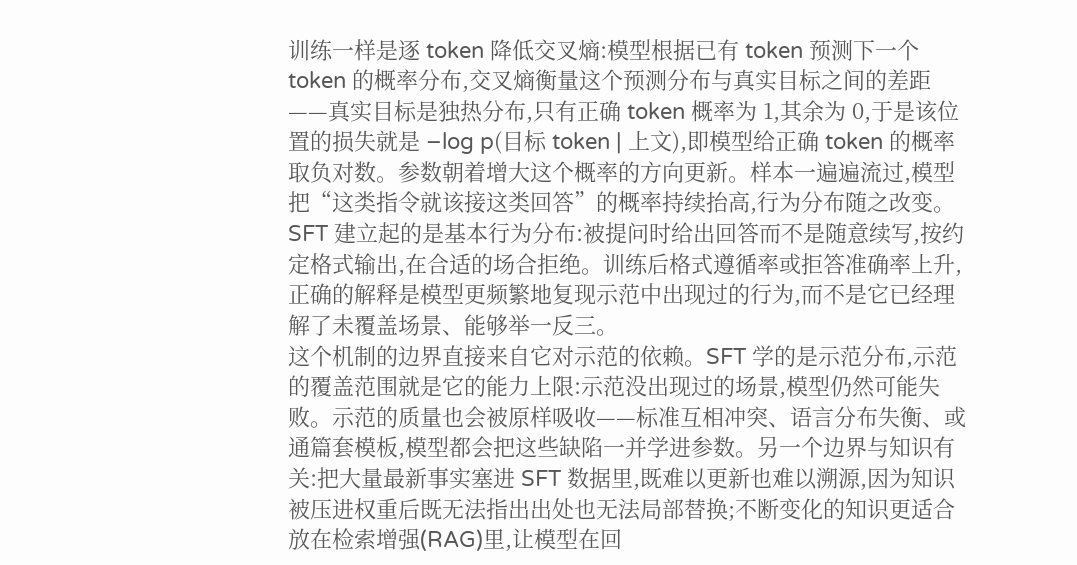训练一样是逐 token 降低交叉熵:模型根据已有 token 预测下一个 token 的概率分布,交叉熵衡量这个预测分布与真实目标之间的差距——真实目标是独热分布,只有正确 token 概率为 1,其余为 0,于是该位置的损失就是 −log p(目标 token | 上文),即模型给正确 token 的概率取负对数。参数朝着增大这个概率的方向更新。样本一遍遍流过,模型把“这类指令就该接这类回答”的概率持续抬高,行为分布随之改变。
SFT 建立起的是基本行为分布:被提问时给出回答而不是随意续写,按约定格式输出,在合适的场合拒绝。训练后格式遵循率或拒答准确率上升,正确的解释是模型更频繁地复现示范中出现过的行为,而不是它已经理解了未覆盖场景、能够举一反三。
这个机制的边界直接来自它对示范的依赖。SFT 学的是示范分布,示范的覆盖范围就是它的能力上限:示范没出现过的场景,模型仍然可能失败。示范的质量也会被原样吸收——标准互相冲突、语言分布失衡、或通篇套模板,模型都会把这些缺陷一并学进参数。另一个边界与知识有关:把大量最新事实塞进 SFT 数据里,既难以更新也难以溯源,因为知识被压进权重后既无法指出出处也无法局部替换;不断变化的知识更适合放在检索增强(RAG)里,让模型在回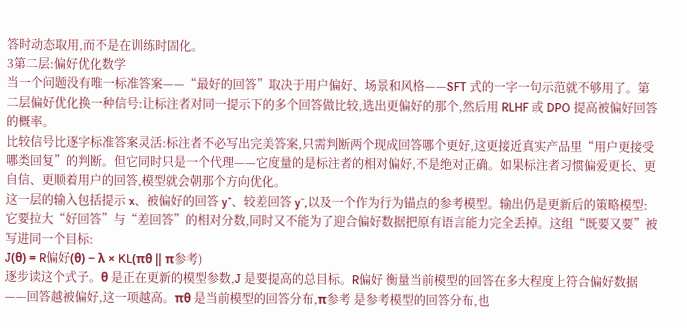答时动态取用,而不是在训练时固化。
3第二层:偏好优化数学
当一个问题没有唯一标准答案——“最好的回答”取决于用户偏好、场景和风格——SFT 式的一字一句示范就不够用了。第二层偏好优化换一种信号:让标注者对同一提示下的多个回答做比较,选出更偏好的那个,然后用 RLHF 或 DPO 提高被偏好回答的概率。
比较信号比逐字标准答案灵活:标注者不必写出完美答案,只需判断两个现成回答哪个更好,这更接近真实产品里“用户更接受哪类回复”的判断。但它同时只是一个代理——它度量的是标注者的相对偏好,不是绝对正确。如果标注者习惯偏爱更长、更自信、更顺着用户的回答,模型就会朝那个方向优化。
这一层的输入包括提示 x、被偏好的回答 y⁺、较差回答 y⁻,以及一个作为行为锚点的参考模型。输出仍是更新后的策略模型:它要拉大“好回答”与“差回答”的相对分数,同时又不能为了迎合偏好数据把原有语言能力完全丢掉。这组“既要又要”被写进同一个目标:
J(θ) = R偏好(θ) − λ × KL(πθ ‖ π参考)
逐步读这个式子。θ 是正在更新的模型参数,J 是要提高的总目标。R偏好 衡量当前模型的回答在多大程度上符合偏好数据——回答越被偏好,这一项越高。πθ 是当前模型的回答分布,π参考 是参考模型的回答分布,也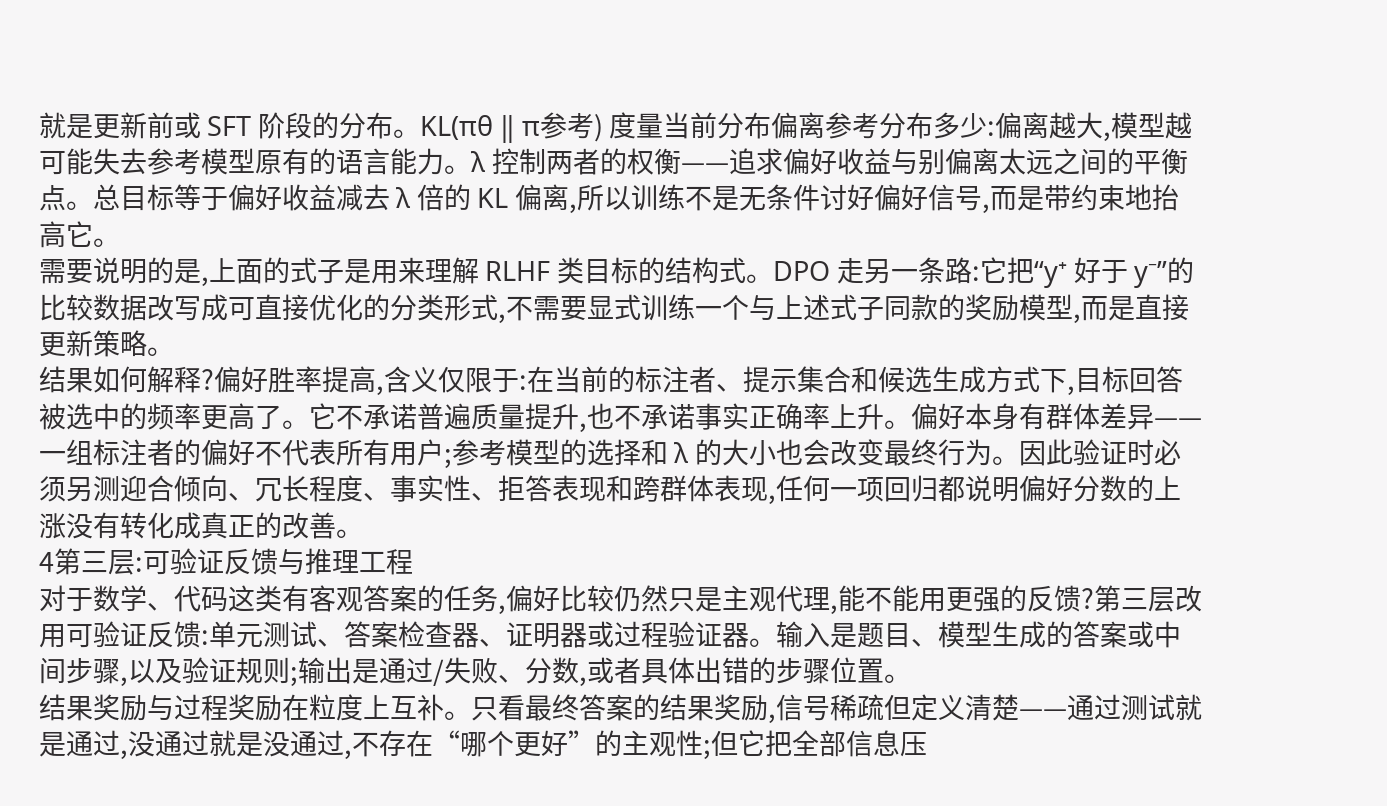就是更新前或 SFT 阶段的分布。KL(πθ ‖ π参考) 度量当前分布偏离参考分布多少:偏离越大,模型越可能失去参考模型原有的语言能力。λ 控制两者的权衡——追求偏好收益与别偏离太远之间的平衡点。总目标等于偏好收益减去 λ 倍的 KL 偏离,所以训练不是无条件讨好偏好信号,而是带约束地抬高它。
需要说明的是,上面的式子是用来理解 RLHF 类目标的结构式。DPO 走另一条路:它把“y⁺ 好于 y⁻”的比较数据改写成可直接优化的分类形式,不需要显式训练一个与上述式子同款的奖励模型,而是直接更新策略。
结果如何解释?偏好胜率提高,含义仅限于:在当前的标注者、提示集合和候选生成方式下,目标回答被选中的频率更高了。它不承诺普遍质量提升,也不承诺事实正确率上升。偏好本身有群体差异——一组标注者的偏好不代表所有用户;参考模型的选择和 λ 的大小也会改变最终行为。因此验证时必须另测迎合倾向、冗长程度、事实性、拒答表现和跨群体表现,任何一项回归都说明偏好分数的上涨没有转化成真正的改善。
4第三层:可验证反馈与推理工程
对于数学、代码这类有客观答案的任务,偏好比较仍然只是主观代理,能不能用更强的反馈?第三层改用可验证反馈:单元测试、答案检查器、证明器或过程验证器。输入是题目、模型生成的答案或中间步骤,以及验证规则;输出是通过/失败、分数,或者具体出错的步骤位置。
结果奖励与过程奖励在粒度上互补。只看最终答案的结果奖励,信号稀疏但定义清楚——通过测试就是通过,没通过就是没通过,不存在“哪个更好”的主观性;但它把全部信息压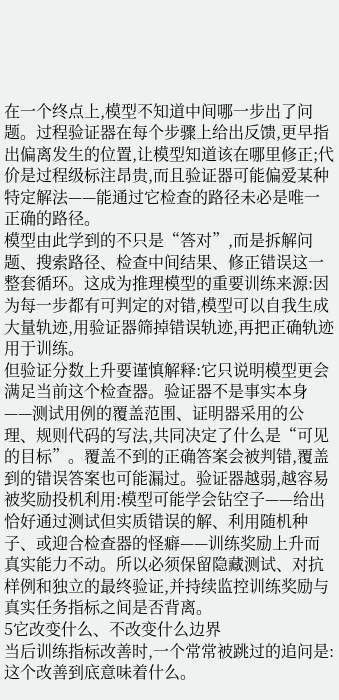在一个终点上,模型不知道中间哪一步出了问题。过程验证器在每个步骤上给出反馈,更早指出偏离发生的位置,让模型知道该在哪里修正;代价是过程级标注昂贵,而且验证器可能偏爱某种特定解法——能通过它检查的路径未必是唯一正确的路径。
模型由此学到的不只是“答对”,而是拆解问题、搜索路径、检查中间结果、修正错误这一整套循环。这成为推理模型的重要训练来源:因为每一步都有可判定的对错,模型可以自我生成大量轨迹,用验证器筛掉错误轨迹,再把正确轨迹用于训练。
但验证分数上升要谨慎解释:它只说明模型更会满足当前这个检查器。验证器不是事实本身——测试用例的覆盖范围、证明器采用的公理、规则代码的写法,共同决定了什么是“可见的目标”。覆盖不到的正确答案会被判错,覆盖到的错误答案也可能漏过。验证器越弱,越容易被奖励投机利用:模型可能学会钻空子——给出恰好通过测试但实质错误的解、利用随机种子、或迎合检查器的怪癖——训练奖励上升而真实能力不动。所以必须保留隐藏测试、对抗样例和独立的最终验证,并持续监控训练奖励与真实任务指标之间是否背离。
5它改变什么、不改变什么边界
当后训练指标改善时,一个常常被跳过的追问是:这个改善到底意味着什么。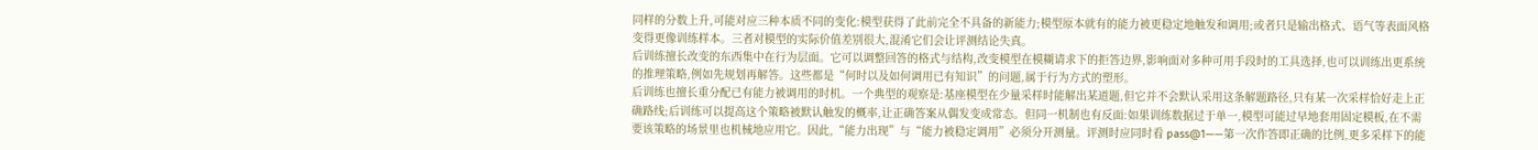同样的分数上升,可能对应三种本质不同的变化:模型获得了此前完全不具备的新能力;模型原本就有的能力被更稳定地触发和调用;或者只是输出格式、语气等表面风格变得更像训练样本。三者对模型的实际价值差别很大,混淆它们会让评测结论失真。
后训练擅长改变的东西集中在行为层面。它可以调整回答的格式与结构,改变模型在模糊请求下的拒答边界,影响面对多种可用手段时的工具选择,也可以训练出更系统的推理策略,例如先规划再解答。这些都是“何时以及如何调用已有知识”的问题,属于行为方式的塑形。
后训练也擅长重分配已有能力被调用的时机。一个典型的观察是:基座模型在少量采样时能解出某道题,但它并不会默认采用这条解题路径,只有某一次采样恰好走上正确路线;后训练可以提高这个策略被默认触发的概率,让正确答案从偶发变成常态。但同一机制也有反面:如果训练数据过于单一,模型可能过早地套用固定模板,在不需要该策略的场景里也机械地应用它。因此,“能力出现”与“能力被稳定调用”必须分开测量。评测时应同时看 pass@1——第一次作答即正确的比例,更多采样下的能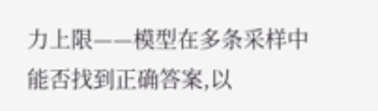力上限——模型在多条采样中能否找到正确答案,以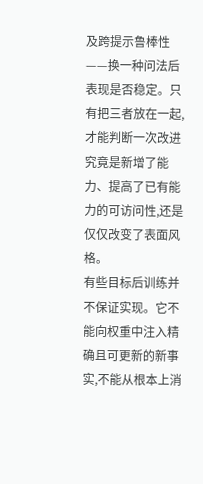及跨提示鲁棒性——换一种问法后表现是否稳定。只有把三者放在一起,才能判断一次改进究竟是新增了能力、提高了已有能力的可访问性,还是仅仅改变了表面风格。
有些目标后训练并不保证实现。它不能向权重中注入精确且可更新的新事实,不能从根本上消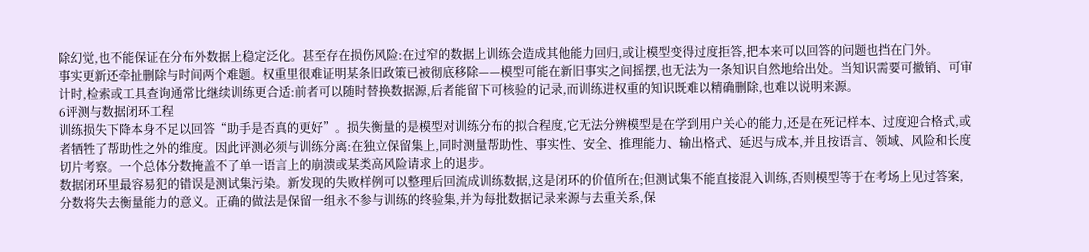除幻觉,也不能保证在分布外数据上稳定泛化。甚至存在损伤风险:在过窄的数据上训练会造成其他能力回归,或让模型变得过度拒答,把本来可以回答的问题也挡在门外。
事实更新还牵扯删除与时间两个难题。权重里很难证明某条旧政策已被彻底移除——模型可能在新旧事实之间摇摆,也无法为一条知识自然地给出处。当知识需要可撤销、可审计时,检索或工具查询通常比继续训练更合适:前者可以随时替换数据源,后者能留下可核验的记录,而训练进权重的知识既难以精确删除,也难以说明来源。
6评测与数据闭环工程
训练损失下降本身不足以回答“助手是否真的更好”。损失衡量的是模型对训练分布的拟合程度,它无法分辨模型是在学到用户关心的能力,还是在死记样本、过度迎合格式,或者牺牲了帮助性之外的维度。因此评测必须与训练分离:在独立保留集上,同时测量帮助性、事实性、安全、推理能力、输出格式、延迟与成本,并且按语言、领域、风险和长度切片考察。一个总体分数掩盖不了单一语言上的崩溃或某类高风险请求上的退步。
数据闭环里最容易犯的错误是测试集污染。新发现的失败样例可以整理后回流成训练数据,这是闭环的价值所在;但测试集不能直接混入训练,否则模型等于在考场上见过答案,分数将失去衡量能力的意义。正确的做法是保留一组永不参与训练的终验集,并为每批数据记录来源与去重关系,保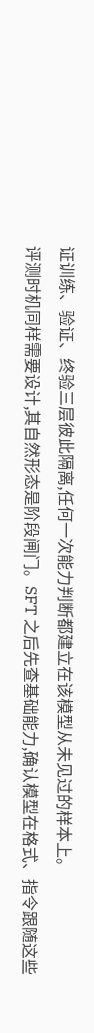证训练、验证、终验三层彼此隔离,任何一次能力判断都建立在该模型从未见过的样本上。
评测时机同样需要设计,其自然形态是阶段闸门。SFT 之后先查基础能力,确认模型在格式、指令跟随这些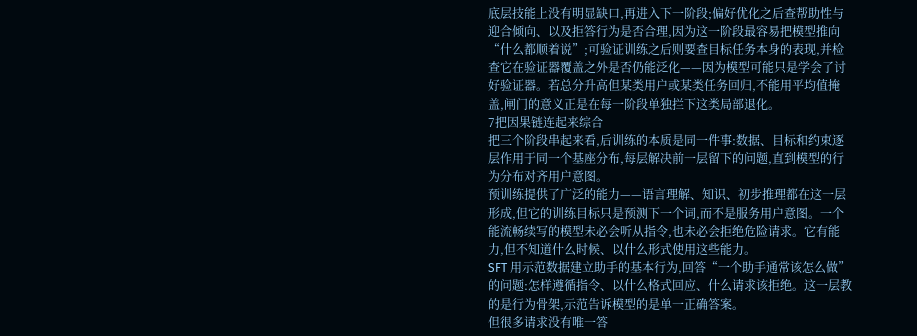底层技能上没有明显缺口,再进入下一阶段;偏好优化之后查帮助性与迎合倾向、以及拒答行为是否合理,因为这一阶段最容易把模型推向“什么都顺着说”;可验证训练之后则要查目标任务本身的表现,并检查它在验证器覆盖之外是否仍能泛化——因为模型可能只是学会了讨好验证器。若总分升高但某类用户或某类任务回归,不能用平均值掩盖,闸门的意义正是在每一阶段单独拦下这类局部退化。
7把因果链连起来综合
把三个阶段串起来看,后训练的本质是同一件事:数据、目标和约束逐层作用于同一个基座分布,每层解决前一层留下的问题,直到模型的行为分布对齐用户意图。
预训练提供了广泛的能力——语言理解、知识、初步推理都在这一层形成,但它的训练目标只是预测下一个词,而不是服务用户意图。一个能流畅续写的模型未必会听从指令,也未必会拒绝危险请求。它有能力,但不知道什么时候、以什么形式使用这些能力。
SFT 用示范数据建立助手的基本行为,回答“一个助手通常该怎么做”的问题:怎样遵循指令、以什么格式回应、什么请求该拒绝。这一层教的是行为骨架,示范告诉模型的是单一正确答案。
但很多请求没有唯一答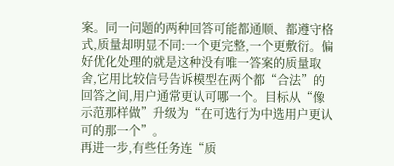案。同一问题的两种回答可能都通顺、都遵守格式,质量却明显不同:一个更完整,一个更敷衍。偏好优化处理的就是这种没有唯一答案的质量取舍,它用比较信号告诉模型在两个都“合法”的回答之间,用户通常更认可哪一个。目标从“像示范那样做”升级为“在可选行为中选用户更认可的那一个”。
再进一步,有些任务连“质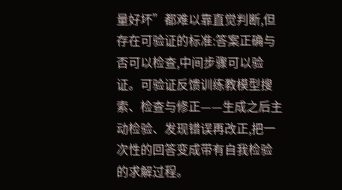量好坏”都难以靠直觉判断,但存在可验证的标准:答案正确与否可以检查,中间步骤可以验证。可验证反馈训练教模型搜索、检查与修正——生成之后主动检验、发现错误再改正,把一次性的回答变成带有自我检验的求解过程。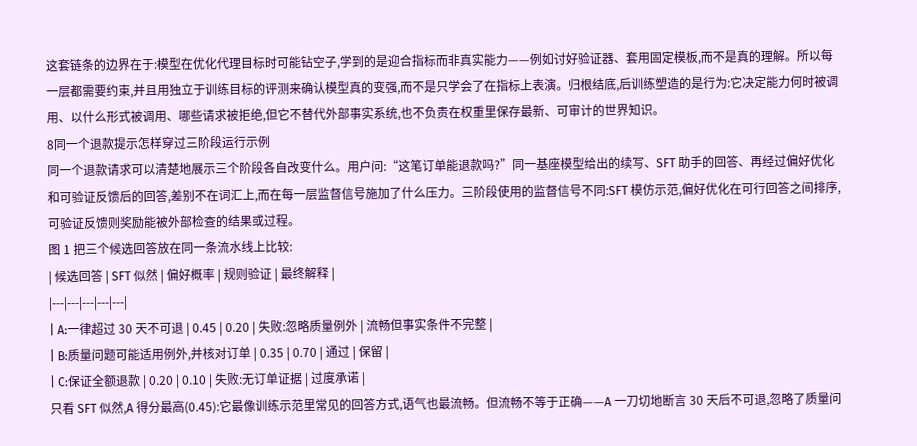这套链条的边界在于:模型在优化代理目标时可能钻空子,学到的是迎合指标而非真实能力——例如讨好验证器、套用固定模板,而不是真的理解。所以每一层都需要约束,并且用独立于训练目标的评测来确认模型真的变强,而不是只学会了在指标上表演。归根结底,后训练塑造的是行为:它决定能力何时被调用、以什么形式被调用、哪些请求被拒绝,但它不替代外部事实系统,也不负责在权重里保存最新、可审计的世界知识。
8同一个退款提示怎样穿过三阶段运行示例
同一个退款请求可以清楚地展示三个阶段各自改变什么。用户问:“这笔订单能退款吗?”同一基座模型给出的续写、SFT 助手的回答、再经过偏好优化和可验证反馈后的回答,差别不在词汇上,而在每一层监督信号施加了什么压力。三阶段使用的监督信号不同:SFT 模仿示范,偏好优化在可行回答之间排序,可验证反馈则奖励能被外部检查的结果或过程。
图 1 把三个候选回答放在同一条流水线上比较:
| 候选回答 | SFT 似然 | 偏好概率 | 规则验证 | 最终解释 |
|---|---|---|---|---|
| A:一律超过 30 天不可退 | 0.45 | 0.20 | 失败:忽略质量例外 | 流畅但事实条件不完整 |
| B:质量问题可能适用例外,并核对订单 | 0.35 | 0.70 | 通过 | 保留 |
| C:保证全额退款 | 0.20 | 0.10 | 失败:无订单证据 | 过度承诺 |
只看 SFT 似然,A 得分最高(0.45):它最像训练示范里常见的回答方式,语气也最流畅。但流畅不等于正确——A 一刀切地断言 30 天后不可退,忽略了质量问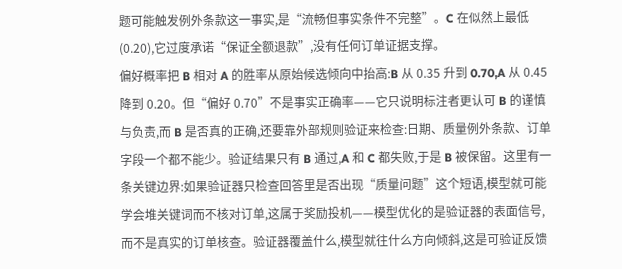题可能触发例外条款这一事实,是“流畅但事实条件不完整”。C 在似然上最低(0.20),它过度承诺“保证全额退款”,没有任何订单证据支撑。
偏好概率把 B 相对 A 的胜率从原始候选倾向中抬高:B 从 0.35 升到 0.70,A 从 0.45 降到 0.20。但“偏好 0.70”不是事实正确率——它只说明标注者更认可 B 的谨慎与负责,而 B 是否真的正确,还要靠外部规则验证来检查:日期、质量例外条款、订单字段一个都不能少。验证结果只有 B 通过,A 和 C 都失败,于是 B 被保留。这里有一条关键边界:如果验证器只检查回答里是否出现“质量问题”这个短语,模型就可能学会堆关键词而不核对订单,这属于奖励投机——模型优化的是验证器的表面信号,而不是真实的订单核查。验证器覆盖什么,模型就往什么方向倾斜,这是可验证反馈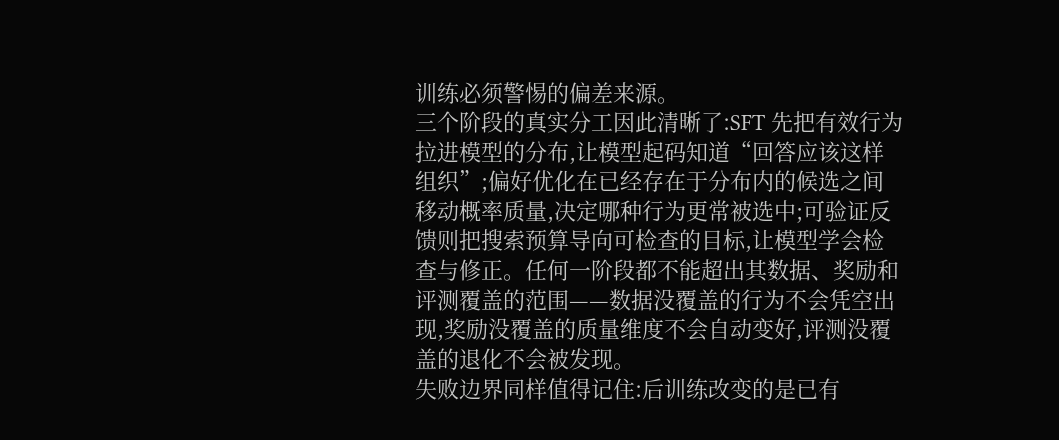训练必须警惕的偏差来源。
三个阶段的真实分工因此清晰了:SFT 先把有效行为拉进模型的分布,让模型起码知道“回答应该这样组织”;偏好优化在已经存在于分布内的候选之间移动概率质量,决定哪种行为更常被选中;可验证反馈则把搜索预算导向可检查的目标,让模型学会检查与修正。任何一阶段都不能超出其数据、奖励和评测覆盖的范围——数据没覆盖的行为不会凭空出现,奖励没覆盖的质量维度不会自动变好,评测没覆盖的退化不会被发现。
失败边界同样值得记住:后训练改变的是已有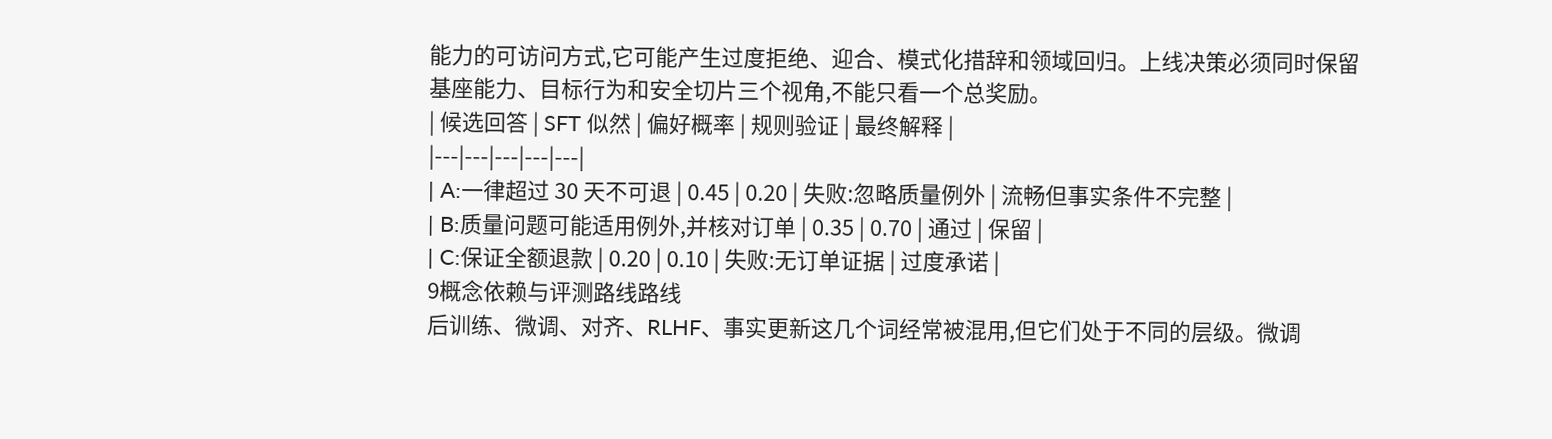能力的可访问方式,它可能产生过度拒绝、迎合、模式化措辞和领域回归。上线决策必须同时保留基座能力、目标行为和安全切片三个视角,不能只看一个总奖励。
| 候选回答 | SFT 似然 | 偏好概率 | 规则验证 | 最终解释 |
|---|---|---|---|---|
| A:一律超过 30 天不可退 | 0.45 | 0.20 | 失败:忽略质量例外 | 流畅但事实条件不完整 |
| B:质量问题可能适用例外,并核对订单 | 0.35 | 0.70 | 通过 | 保留 |
| C:保证全额退款 | 0.20 | 0.10 | 失败:无订单证据 | 过度承诺 |
9概念依赖与评测路线路线
后训练、微调、对齐、RLHF、事实更新这几个词经常被混用,但它们处于不同的层级。微调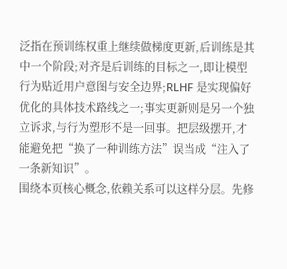泛指在预训练权重上继续做梯度更新,后训练是其中一个阶段;对齐是后训练的目标之一,即让模型行为贴近用户意图与安全边界;RLHF 是实现偏好优化的具体技术路线之一;事实更新则是另一个独立诉求,与行为塑形不是一回事。把层级摆开,才能避免把“换了一种训练方法”误当成“注入了一条新知识”。
围绕本页核心概念,依赖关系可以这样分层。先修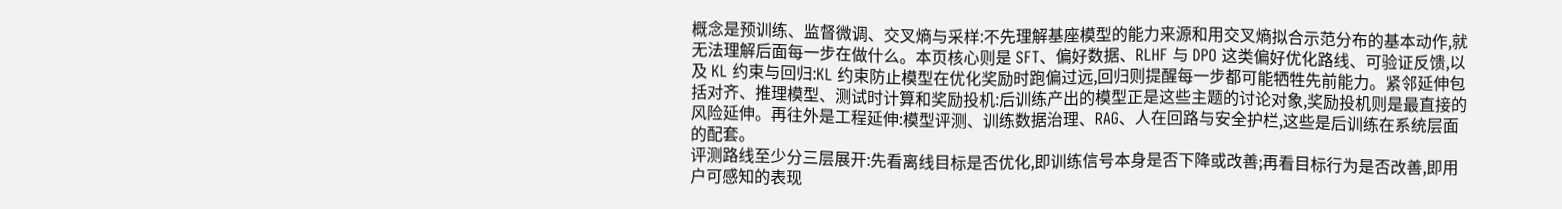概念是预训练、监督微调、交叉熵与采样:不先理解基座模型的能力来源和用交叉熵拟合示范分布的基本动作,就无法理解后面每一步在做什么。本页核心则是 SFT、偏好数据、RLHF 与 DPO 这类偏好优化路线、可验证反馈,以及 KL 约束与回归:KL 约束防止模型在优化奖励时跑偏过远,回归则提醒每一步都可能牺牲先前能力。紧邻延伸包括对齐、推理模型、测试时计算和奖励投机:后训练产出的模型正是这些主题的讨论对象,奖励投机则是最直接的风险延伸。再往外是工程延伸:模型评测、训练数据治理、RAG、人在回路与安全护栏,这些是后训练在系统层面的配套。
评测路线至少分三层展开:先看离线目标是否优化,即训练信号本身是否下降或改善;再看目标行为是否改善,即用户可感知的表现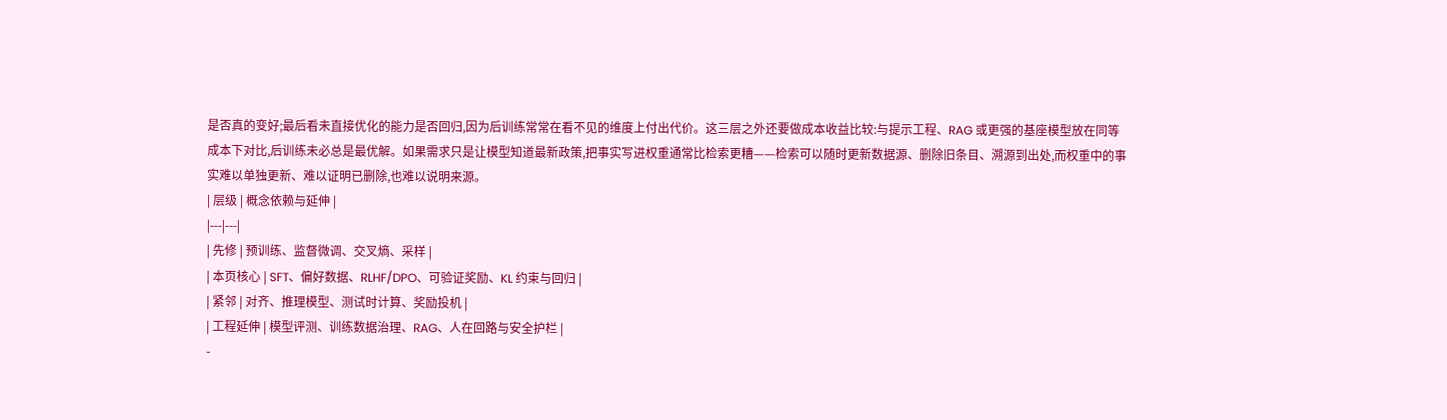是否真的变好;最后看未直接优化的能力是否回归,因为后训练常常在看不见的维度上付出代价。这三层之外还要做成本收益比较:与提示工程、RAG 或更强的基座模型放在同等成本下对比,后训练未必总是最优解。如果需求只是让模型知道最新政策,把事实写进权重通常比检索更糟——检索可以随时更新数据源、删除旧条目、溯源到出处,而权重中的事实难以单独更新、难以证明已删除,也难以说明来源。
| 层级 | 概念依赖与延伸 |
|---|---|
| 先修 | 预训练、监督微调、交叉熵、采样 |
| 本页核心 | SFT、偏好数据、RLHF/DPO、可验证奖励、KL 约束与回归 |
| 紧邻 | 对齐、推理模型、测试时计算、奖励投机 |
| 工程延伸 | 模型评测、训练数据治理、RAG、人在回路与安全护栏 |
-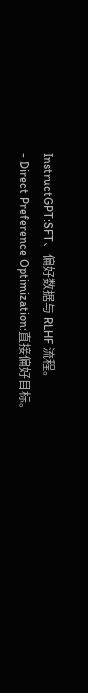InstructGPT:SFT、偏好数据与 RLHF 流程。
- Direct Preference Optimization:直接偏好目标。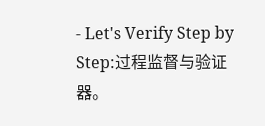- Let's Verify Step by Step:过程监督与验证器。